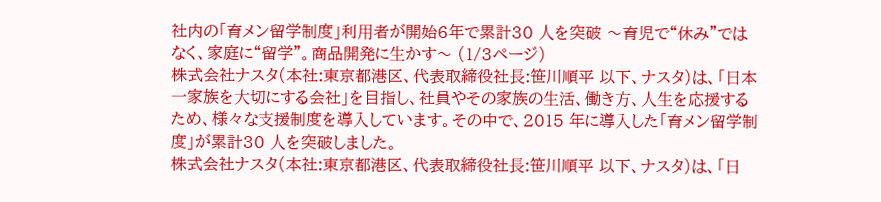社内の「育メン留学制度」利⽤者が開始6年で累計30 ⼈を突破 〜育児で“休み”ではなく、家庭に“留学”。商品開発に⽣かす〜 (1/3ページ)
株式会社ナスタ(本社:東京都港区、代表取締役社⻑:笹川順平 以下、ナスタ)は、「⽇本⼀家族を⼤切にする会社」を目指し、社員やその家族の⽣活、働き⽅、⼈⽣を応援するため、様々な⽀援制度を導⼊しています。その中で、2015 年に導⼊した「育メン留学制度」が累計30 ⼈を突破しました。
株式会社ナスタ(本社:東京都港区、代表取締役社⻑:笹川順平 以下、ナスタ)は、「⽇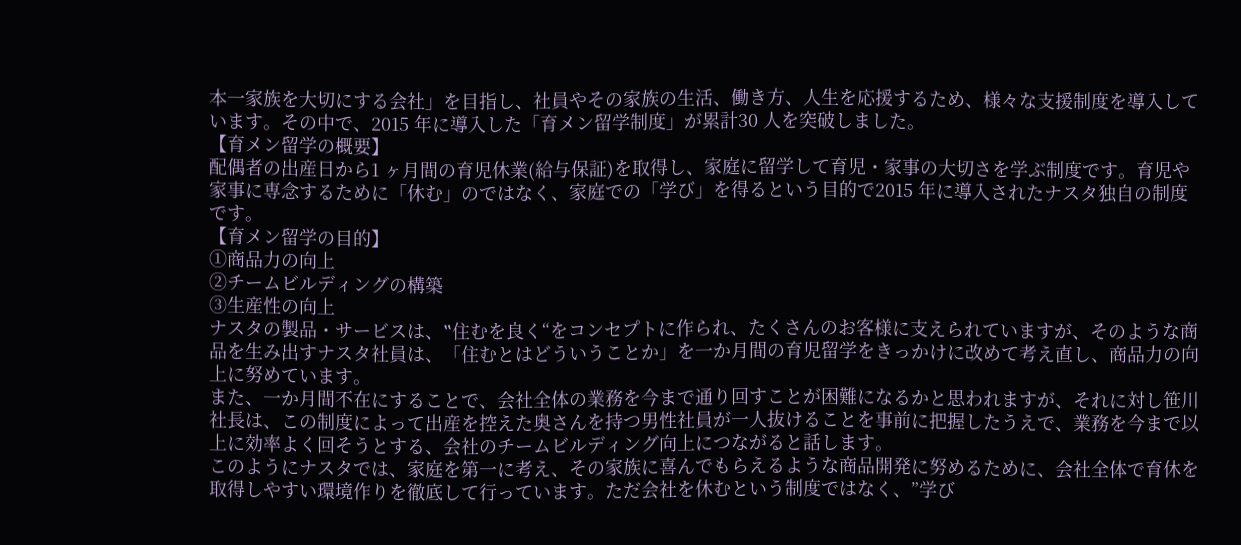本⼀家族を⼤切にする会社」を目指し、社員やその家族の⽣活、働き⽅、⼈⽣を応援するため、様々な⽀援制度を導⼊しています。その中で、2015 年に導⼊した「育メン留学制度」が累計30 ⼈を突破しました。
【育メン留学の概要】
配偶者の出産⽇から1 ヶ⽉間の育児休業(給与保証)を取得し、家庭に留学して育児・家事の⼤切さを学ぶ制度です。育児や家事に専念するために「休む」のではなく、家庭での「学び」を得るという目的で2015 年に導⼊されたナスタ独⾃の制度です。
【育メン留学の目的】
①商品⼒の向上
②チームビルディングの構築
③⽣産性の向上
ナスタの製品・サービスは、‟住むを良く“をコンセプトに作られ、たくさんのお客様に⽀えられていますが、そのような商品を⽣み出すナスタ社員は、「住むとはどういうことか」を⼀か⽉間の育児留学をきっかけに改めて考え直し、商品⼒の向上に努めています。
また、⼀か⽉間不在にすることで、会社全体の業務を今まで通り回すことが困難になるかと思われますが、それに対し笹川社⻑は、この制度によって出産を控えた奥さんを持つ男性社員が⼀⼈抜けることを事前に把握したうえで、業務を今まで以上に効率よく回そうとする、会社のチームビルディング向上につながると話します。
このようにナスタでは、家庭を第⼀に考え、その家族に喜んでもらえるような商品開発に努めるために、会社全体で育休を取得しやすい環境作りを徹底して⾏っています。ただ会社を休むという制度ではなく、”学び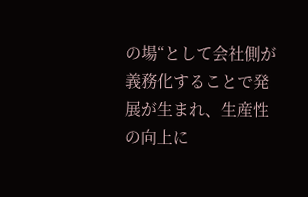の場“として会社側が義務化することで発展が⽣まれ、⽣産性の向上に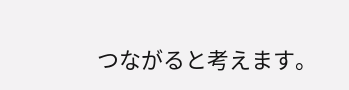つながると考えます。